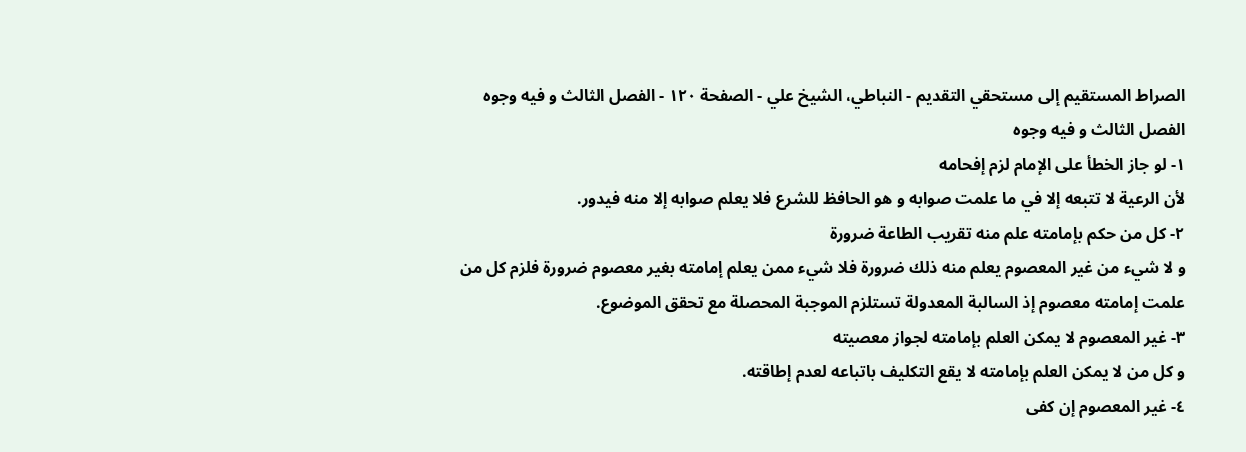الصراط المستقيم إلى مستحقي التقديم - النباطي، الشيخ علي - الصفحة ١٢٠ - الفصل الثالث و فيه وجوه
الفصل الثالث و فيه وجوه
١- لو جاز الخطأ على الإمام لزم إفحامه
لأن الرعية لا تتبعه إلا في ما علمت صوابه و هو الحافظ للشرع فلا يعلم صوابه إلا منه فيدور.
٢- كل من حكم بإمامته علم منه تقريب الطاعة ضرورة
و لا شيء من غير المعصوم يعلم منه ذلك ضرورة فلا شيء ممن يعلم إمامته بغير معصوم ضرورة فلزم كل من علمت إمامته معصوم إذ السالبة المعدولة تستلزم الموجبة المحصلة مع تحقق الموضوع.
٣- غير المعصوم لا يمكن العلم بإمامته لجواز معصيته
و كل من لا يمكن العلم بإمامته لا يقع التكليف باتباعه لعدم إطاقته.
٤- غير المعصوم إن كفى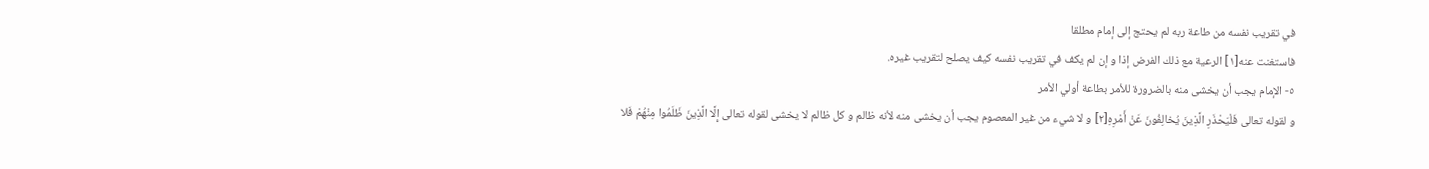في تقريب نفسه من طاعة ربه لم يحتج إلى إمام مطلقا
فاستغنت عنه[١] الرعية مع ذلك الفرض إذا و إن لم يكف في تقريب نفسه كيف يصلح لتقريب غيره.
٥- الإمام يجب أن يخشى منه بالضرورة للأمر بطاعة أولي الأمر
و لقوله تعالى فَلْيَحْذَرِ الَّذِينَ يُخالِفُونَ عَنْ أَمْرِهِ[٢] و لا شيء من غير المعصوم يجب أن يخشى منه لأنه ظالم و كل ظالم لا يخشى لقوله تعالى إِلَّا الَّذِينَ ظَلَمُوا مِنْهُمْ فَلا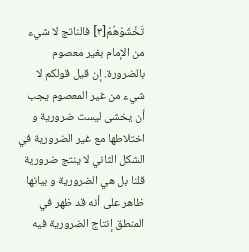تَخْشَوْهُمْ[٣] فالناتج لا شيء من الإمام بغير معصوم بالضرورة. إن قيل قولكم لا شيء من غير المعصوم يجب أن يخشى ليست ضرورية و اختلاطها مع غير الضرورية في الشكل الثاني لا ينتج ضرورية قلنا بل هي الضرورية و بيانها ظاهر على أنه قد ظهر في المنطق إنتاج الضرورية فيه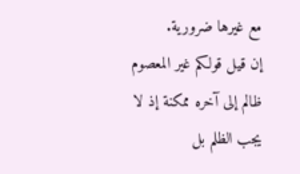مع غيرها ضرورية.
إن قيل قولكم غير المعصوم ظالم إلى آخره ممكنة إذ لا يجب الظلم بل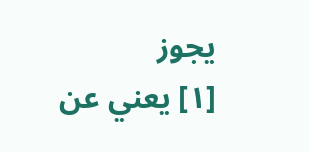يجوز
[١] يعني عن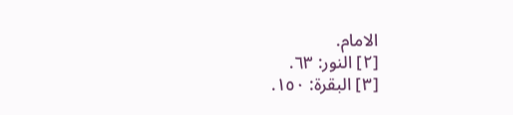الامام.
[٢] النور: ٦٣.
[٣] البقرة: ١٥٠.